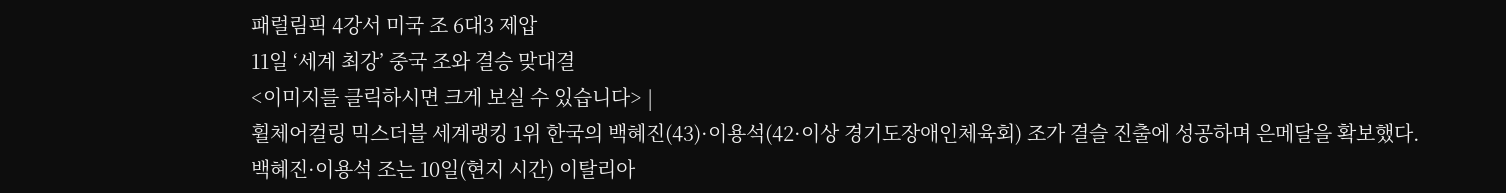패럴림픽 4강서 미국 조 6대3 제압
11일 ‘세계 최강’ 중국 조와 결승 맞대결
<이미지를 클릭하시면 크게 보실 수 있습니다> |
휠체어컬링 믹스더블 세계랭킹 1위 한국의 백혜진(43)·이용석(42·이상 경기도장애인체육회) 조가 결슬 진출에 성공하며 은메달을 확보했다.
백혜진·이용석 조는 10일(현지 시간) 이탈리아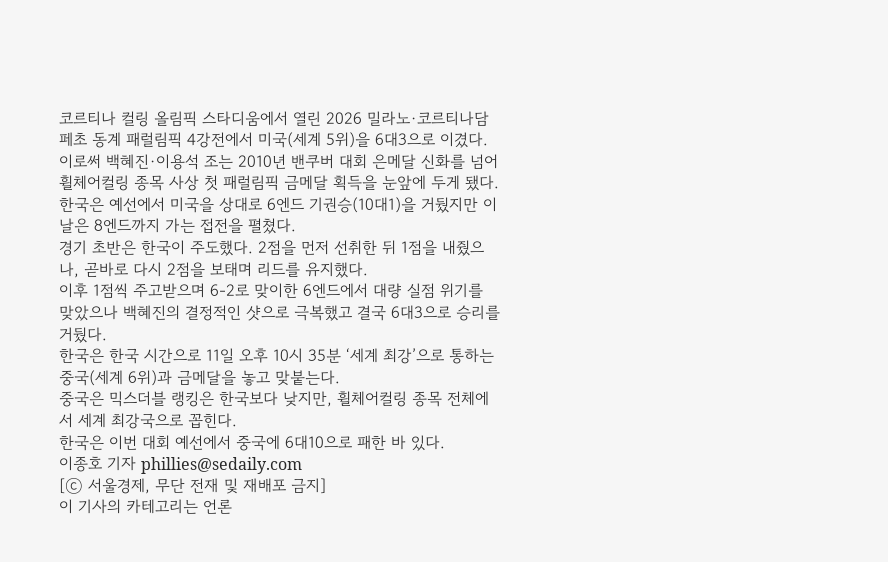코르티나 컬링 올림픽 스타디움에서 열린 2026 밀라노·코르티나담페초 동계 패럴림픽 4강전에서 미국(세계 5위)을 6대3으로 이겼다.
이로써 백혜진·이용석 조는 2010년 밴쿠버 대회 은메달 신화를 넘어 휠체어컬링 종목 사상 첫 패럴림픽 금메달 획득을 눈앞에 두게 됐다.
한국은 예선에서 미국을 상대로 6엔드 기권승(10대1)을 거뒀지만 이날은 8엔드까지 가는 접전을 펼쳤다.
경기 초반은 한국이 주도했다. 2점을 먼저 선취한 뒤 1점을 내줬으나, 곧바로 다시 2점을 보태며 리드를 유지했다.
이후 1점씩 주고받으며 6-2로 맞이한 6엔드에서 대량 실점 위기를 맞았으나 백혜진의 결정적인 샷으로 극복했고 결국 6대3으로 승리를 거뒀다.
한국은 한국 시간으로 11일 오후 10시 35분 ‘세계 최강’으로 통하는 중국(세계 6위)과 금메달을 놓고 맞붙는다.
중국은 믹스더블 랭킹은 한국보다 낮지만, 휠체어컬링 종목 전체에서 세계 최강국으로 꼽힌다.
한국은 이번 대회 예선에서 중국에 6대10으로 패한 바 있다.
이종호 기자 phillies@sedaily.com
[ⓒ 서울경제, 무단 전재 및 재배포 금지]
이 기사의 카테고리는 언론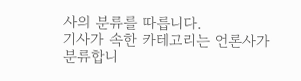사의 분류를 따릅니다.
기사가 속한 카테고리는 언론사가 분류합니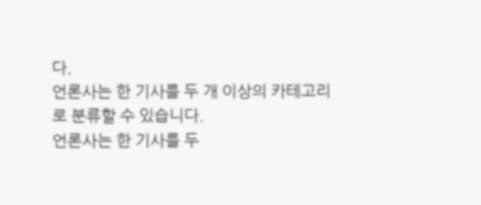다.
언론사는 한 기사를 두 개 이상의 카테고리로 분류할 수 있습니다.
언론사는 한 기사를 두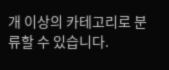개 이상의 카테고리로 분류할 수 있습니다.